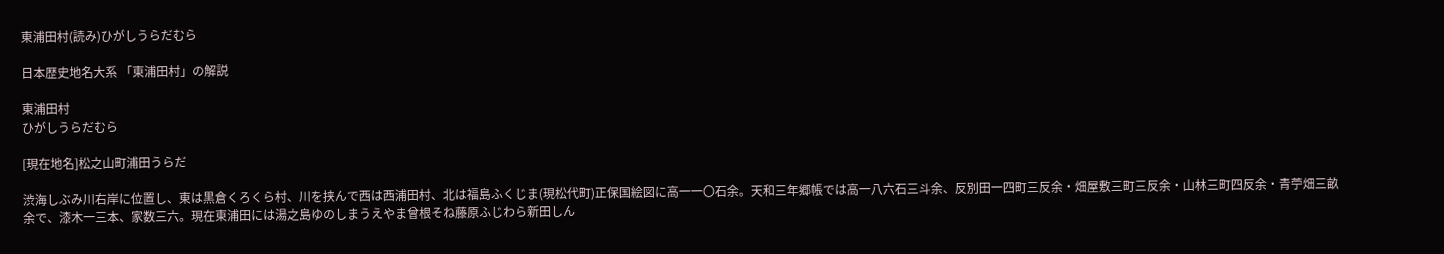東浦田村(読み)ひがしうらだむら

日本歴史地名大系 「東浦田村」の解説

東浦田村
ひがしうらだむら

[現在地名]松之山町浦田うらだ

渋海しぶみ川右岸に位置し、東は黒倉くろくら村、川を挟んで西は西浦田村、北は福島ふくじま(現松代町)正保国絵図に高一一〇石余。天和三年郷帳では高一八六石三斗余、反別田一四町三反余・畑屋敷三町三反余・山林三町四反余・青苧畑三畝余で、漆木一三本、家数三六。現在東浦田には湯之島ゆのしまうえやま曾根そね藤原ふじわら新田しん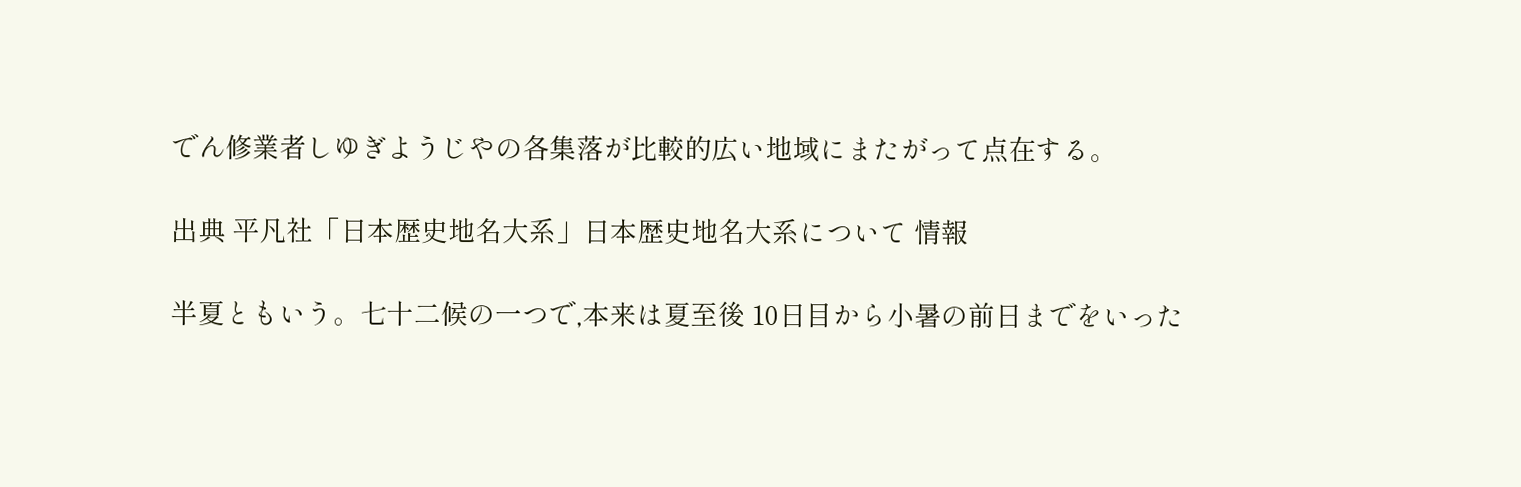でん修業者しゆぎようじやの各集落が比較的広い地域にまたがって点在する。

出典 平凡社「日本歴史地名大系」日本歴史地名大系について 情報

半夏ともいう。七十二候の一つで,本来は夏至後 10日目から小暑の前日までをいった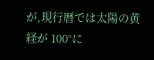が,現行暦では太陽の黄経が 100°に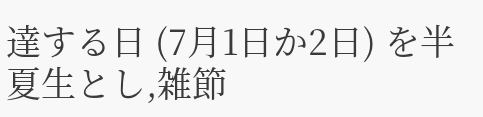達する日 (7月1日か2日) を半夏生とし,雑節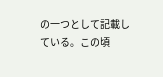の一つとして記載している。この頃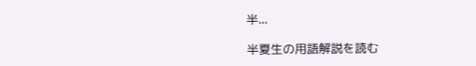半...

半夏生の用語解説を読む